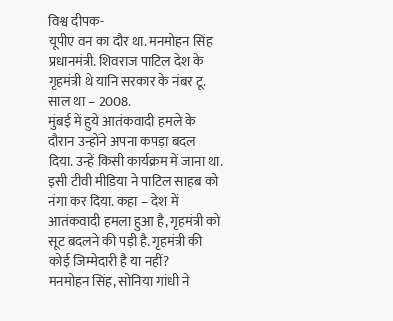विश्व दीपक-
यूपीए वन का दौर था. मनमोहन सिंह प्रधानमंत्री. शिवराज पाटिल देश के गृहमंत्री थे यानि सरकार के नंबर टू.
साल था – 2008.
मुंबई में हुये आतंकवादी हमले के दौरान उन्होंने अपना कपड़ा बदल दिया. उन्हें किसी कार्यक्रम में जाना था. इसी टीवी मीडिया ने पाटिल साहब को नंगा कर दिया. कहा – देश में आतंकवादी हमला हुआ है, गृहमंत्री को सूट बदलने की पड़ी है. गृहमंत्री की कोई जिम्मेदारी है या नहीं?
मनमोहन सिंह, सोनिया गांधी ने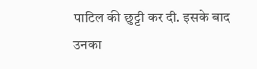पाटिल की छुट्टी कर दी. इसके बाद उनका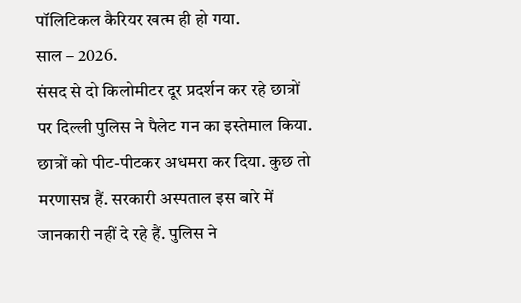पॉलिटिकल कैरियर खत्म ही हो गया.
साल – 2026.
संसद से दो किलोमीटर दूर प्रदर्शन कर रहे छात्रों पर दिल्ली पुलिस ने पैलेट गन का इस्तेमाल किया. छात्रों को पीट-पीटकर अधमरा कर दिया. कुछ तो मरणासन्न हैं. सरकारी अस्पताल इस बारे में जानकारी नहीं दे रहे हैं. पुलिस ने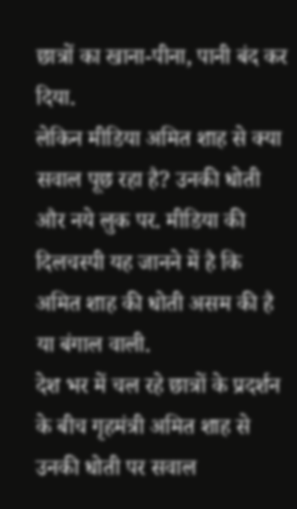छात्रों का खाना-पीना, पानी बंद कर दिया.
लेकिन मीडिया अमित शाह से क्या सवाल पूछ रहा है? उनकी धोती और नये लुक पर. मीडिया की दिलचस्पी यह जानने में है कि अमित शाह की धोती असम की है या बंगाल वाली.
देश भर में चल रहे छात्रों के प्रदर्शन के बीच गृहमंत्री अमित शाह से उनकी धोती पर सवाल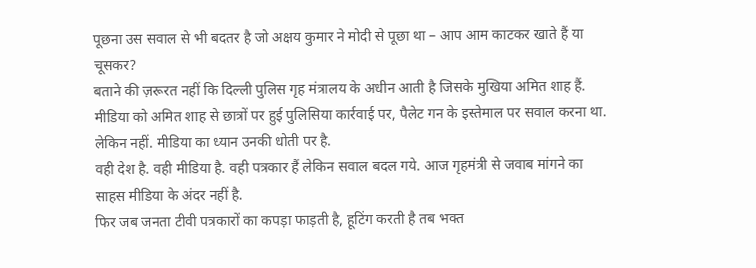पूछना उस सवाल से भी बदतर है जो अक्षय कुमार ने मोदी से पूछा था – आप आम काटकर खाते हैं या चूसकर?
बताने की ज़रूरत नहीं कि दिल्ली पुलिस गृह मंत्रालय के अधीन आती है जिसके मुखिया अमित शाह हैं. मीडिया को अमित शाह से छात्रों पर हुई पुलिसिया कार्रवाई पर, पैलेट गन के इस्तेमाल पर सवाल करना था. लेकिन नहीं. मीडिया का ध्यान उनकी धोती पर है.
वही देश है. वही मीडिया है. वही पत्रकार हैं लेकिन सवाल बदल गये. आज गृहमंत्री से जवाब मांगने का साहस मीडिया के अंदर नहीं है.
फिर जब जनता टीवी पत्रकारों का कपड़ा फाड़ती है, हूटिंग करती है तब भक्त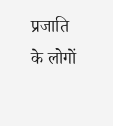प्रजाति के लोगों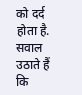को दर्द होता है. सवाल उठाते हैं कि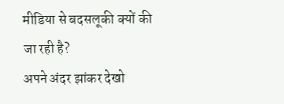मीडिया से बदसलूकी क्यों की जा रही है?
अपने अंदर झांकर देखो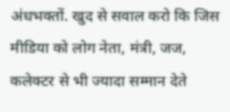अंधभक्तों. खुद से सवाल करो कि जिस मीडिया को लोग नेता, मंत्री, जज, कलेक्टर से भी ज्यादा सम्मान देते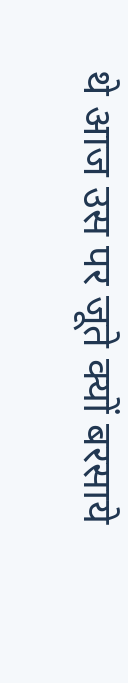थे आज उस पर जूते क्यों बरसाये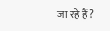जा रहे हैं?